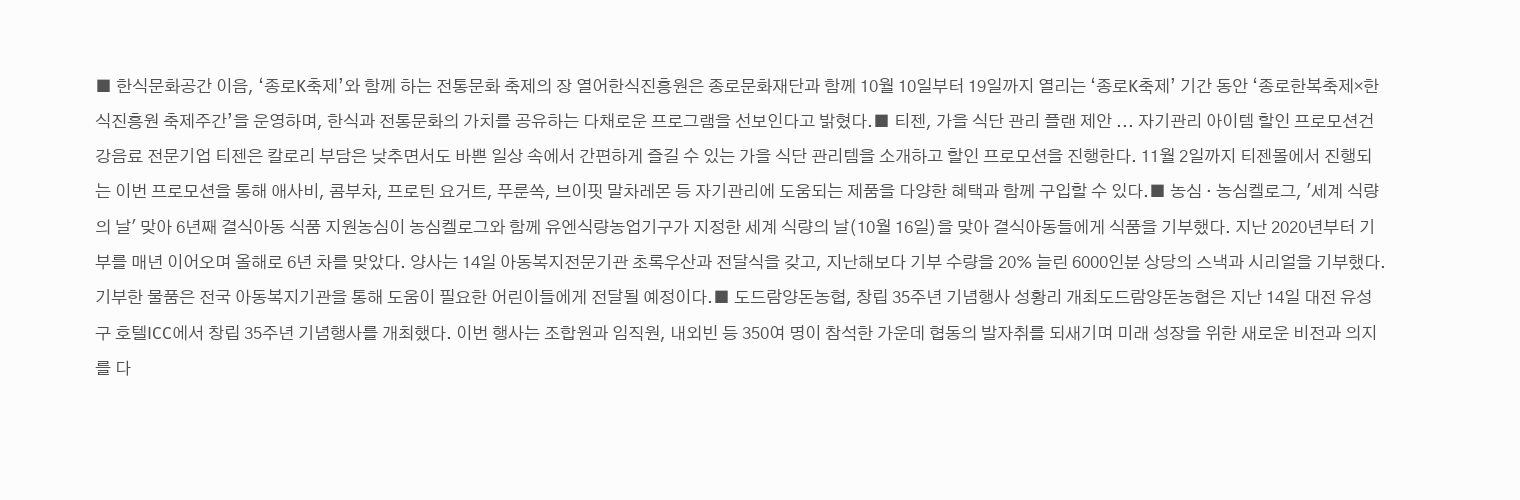■ 한식문화공간 이음, ‘종로K축제’와 함께 하는 전통문화 축제의 장 열어한식진흥원은 종로문화재단과 함께 10월 10일부터 19일까지 열리는 ‘종로K축제’ 기간 동안 ‘종로한복축제×한식진흥원 축제주간’을 운영하며, 한식과 전통문화의 가치를 공유하는 다채로운 프로그램을 선보인다고 밝혔다.■ 티젠, 가을 식단 관리 플랜 제안 ... 자기관리 아이템 할인 프로모션건강음료 전문기업 티젠은 칼로리 부담은 낮추면서도 바쁜 일상 속에서 간편하게 즐길 수 있는 가을 식단 관리템을 소개하고 할인 프로모션을 진행한다. 11월 2일까지 티젠몰에서 진행되는 이번 프로모션을 통해 애사비, 콤부차, 프로틴 요거트, 푸룬쏙, 브이핏 말차레몬 등 자기관리에 도움되는 제품을 다양한 혜택과 함께 구입할 수 있다.■ 농심 · 농심켈로그, '세계 식량의 날' 맞아 6년째 결식아동 식품 지원농심이 농심켈로그와 함께 유엔식량농업기구가 지정한 세계 식량의 날(10월 16일)을 맞아 결식아동들에게 식품을 기부했다. 지난 2020년부터 기부를 매년 이어오며 올해로 6년 차를 맞았다. 양사는 14일 아동복지전문기관 초록우산과 전달식을 갖고, 지난해보다 기부 수량을 20% 늘린 6000인분 상당의 스낵과 시리얼을 기부했다. 기부한 물품은 전국 아동복지기관을 통해 도움이 필요한 어린이들에게 전달될 예정이다.■ 도드람양돈농협, 창립 35주년 기념행사 성황리 개최도드람양돈농협은 지난 14일 대전 유성구 호텔ICC에서 창립 35주년 기념행사를 개최했다. 이번 행사는 조합원과 임직원, 내외빈 등 350여 명이 참석한 가운데 협동의 발자취를 되새기며 미래 성장을 위한 새로운 비전과 의지를 다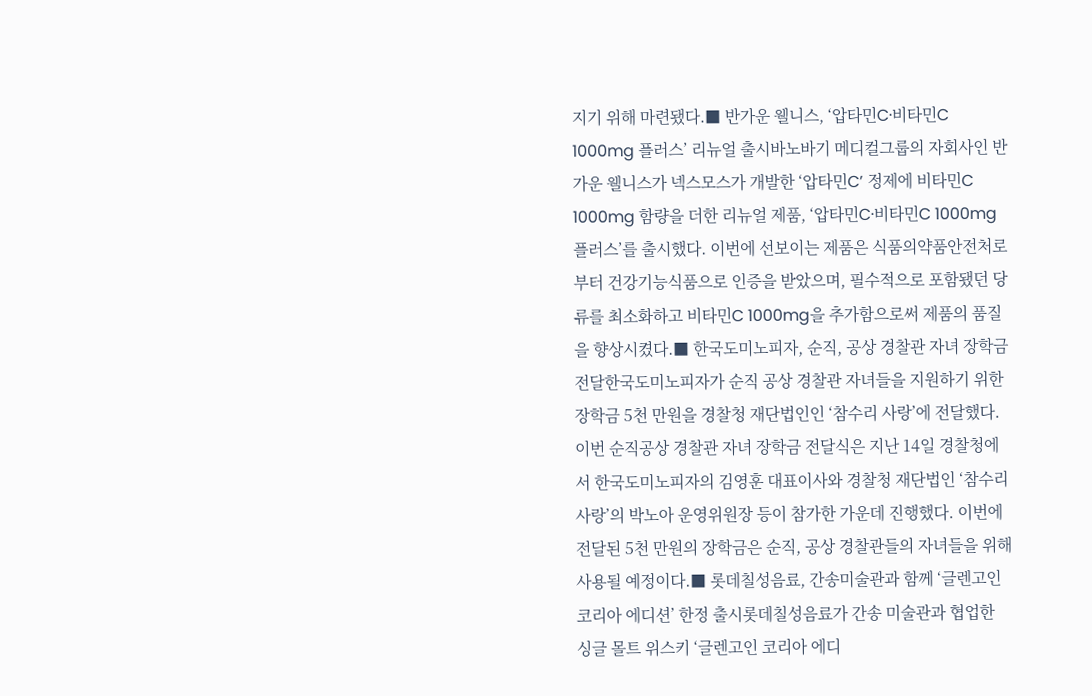지기 위해 마련됐다.■ 반가운 웰니스, ‘압타민C∙비타민C 1000mg 플러스’ 리뉴얼 출시바노바기 메디컬그룹의 자회사인 반가운 웰니스가 넥스모스가 개발한 ‘압타민C’ 정제에 비타민C 1000mg 함량을 더한 리뉴얼 제품, ‘압타민C∙비타민C 1000mg 플러스’를 출시했다. 이번에 선보이는 제품은 식품의약품안전처로부터 건강기능식품으로 인증을 받았으며, 필수적으로 포함됐던 당류를 최소화하고 비타민C 1000mg을 추가함으로써 제품의 품질을 향상시켰다.■ 한국도미노피자, 순직, 공상 경찰관 자녀 장학금 전달한국도미노피자가 순직 공상 경찰관 자녀들을 지원하기 위한 장학금 5천 만원을 경찰청 재단법인인 ‘참수리 사랑’에 전달했다. 이번 순직공상 경찰관 자녀 장학금 전달식은 지난 14일 경찰청에서 한국도미노피자의 김영훈 대표이사와 경찰청 재단법인 ‘참수리 사랑’의 박노아 운영위원장 등이 참가한 가운데 진행했다. 이번에 전달된 5천 만원의 장학금은 순직, 공상 경찰관들의 자녀들을 위해 사용될 예정이다.■ 롯데칠성음료, 간송미술관과 함께 ‘글렌고인 코리아 에디션’ 한정 출시롯데칠성음료가 간송 미술관과 협업한 싱글 몰트 위스키 ‘글렌고인 코리아 에디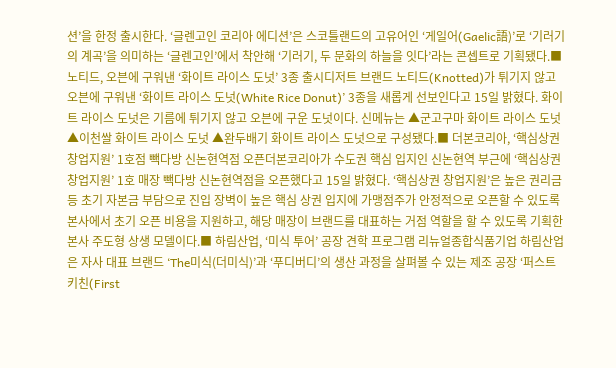션’을 한정 출시한다. ‘글렌고인 코리아 에디션’은 스코틀랜드의 고유어인 ‘게일어(Gaelic語)’로 ‘기러기의 계곡’을 의미하는 ‘글렌고인’에서 착안해 ‘기러기, 두 문화의 하늘을 잇다’라는 콘셉트로 기획됐다.■ 노티드, 오븐에 구워낸 ‘화이트 라이스 도넛’ 3종 출시디저트 브랜드 노티드(Knotted)가 튀기지 않고 오븐에 구워낸 ‘화이트 라이스 도넛(White Rice Donut)’ 3종을 새롭게 선보인다고 15일 밝혔다. 화이트 라이스 도넛은 기름에 튀기지 않고 오븐에 구운 도넛이다. 신메뉴는 ▲군고구마 화이트 라이스 도넛 ▲이천쌀 화이트 라이스 도넛 ▲완두배기 화이트 라이스 도넛으로 구성됐다.■ 더본코리아, ‘핵심상권 창업지원’ 1호점 빽다방 신논현역점 오픈더본코리아가 수도권 핵심 입지인 신논현역 부근에 ‘핵심상권 창업지원’ 1호 매장 빽다방 신논현역점을 오픈했다고 15일 밝혔다. ‘핵심상권 창업지원’은 높은 권리금 등 초기 자본금 부담으로 진입 장벽이 높은 핵심 상권 입지에 가맹점주가 안정적으로 오픈할 수 있도록 본사에서 초기 오픈 비용을 지원하고, 해당 매장이 브랜드를 대표하는 거점 역할을 할 수 있도록 기획한 본사 주도형 상생 모델이다.■ 하림산업, ‘미식 투어’ 공장 견학 프로그램 리뉴얼종합식품기업 하림산업은 자사 대표 브랜드 ‘The미식(더미식)’과 ‘푸디버디’의 생산 과정을 살펴볼 수 있는 제조 공장 ‘퍼스트키친(First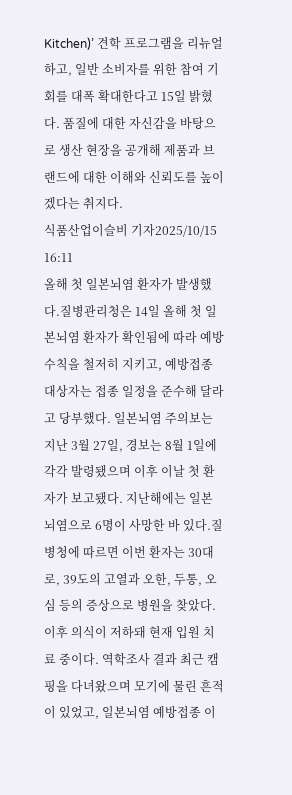Kitchen)’ 견학 프로그램을 리뉴얼하고, 일반 소비자를 위한 참여 기회를 대폭 확대한다고 15일 밝혔다. 품질에 대한 자신감을 바탕으로 생산 현장을 공개해 제품과 브랜드에 대한 이해와 신뢰도를 높이겠다는 취지다.
식품산업이슬비 기자2025/10/15 16:11
올해 첫 일본뇌염 환자가 발생했다.질병관리청은 14일 올해 첫 일본뇌염 환자가 확인됨에 따라 예방수칙을 철저히 지키고, 예방접종 대상자는 접종 일정을 준수해 달라고 당부했다. 일본뇌염 주의보는 지난 3월 27일, 경보는 8월 1일에 각각 발령됐으며 이후 이날 첫 환자가 보고됐다. 지난해에는 일본뇌염으로 6명이 사망한 바 있다.질병청에 따르면 이번 환자는 30대로, 39도의 고열과 오한, 두통, 오심 등의 증상으로 병원을 찾았다. 이후 의식이 저하돼 현재 입원 치료 중이다. 역학조사 결과 최근 캠핑을 다녀왔으며 모기에 물린 흔적이 있었고, 일본뇌염 예방접종 이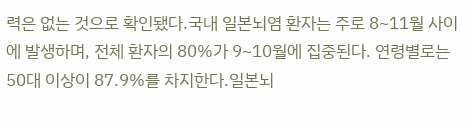력은 없는 것으로 확인됐다.국내 일본뇌염 환자는 주로 8~11월 사이에 발생하며, 전체 환자의 80%가 9~10월에 집중된다. 연령별로는 50대 이상이 87.9%를 차지한다.일본뇌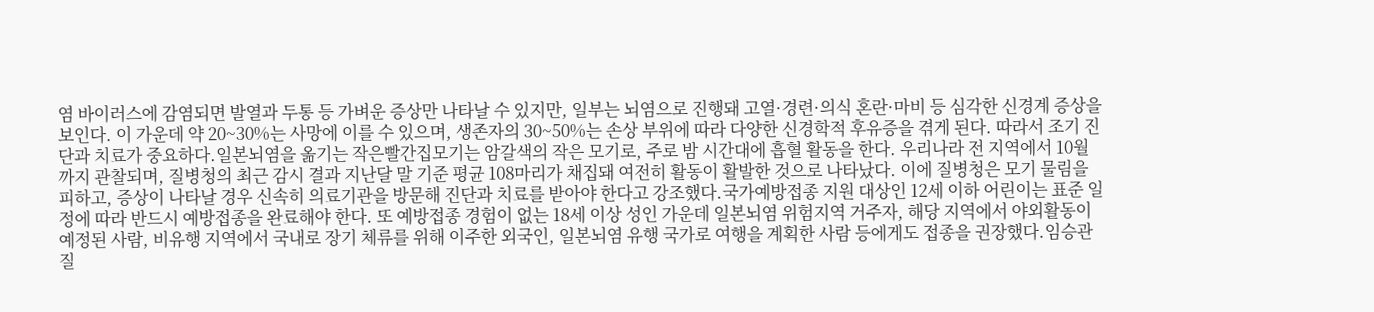염 바이러스에 감염되면 발열과 두통 등 가벼운 증상만 나타날 수 있지만, 일부는 뇌염으로 진행돼 고열·경련·의식 혼란·마비 등 심각한 신경계 증상을 보인다. 이 가운데 약 20~30%는 사망에 이를 수 있으며, 생존자의 30~50%는 손상 부위에 따라 다양한 신경학적 후유증을 겪게 된다. 따라서 조기 진단과 치료가 중요하다.일본뇌염을 옮기는 작은빨간집모기는 암갈색의 작은 모기로, 주로 밤 시간대에 흡혈 활동을 한다. 우리나라 전 지역에서 10월까지 관찰되며, 질병청의 최근 감시 결과 지난달 말 기준 평균 108마리가 채집돼 여전히 활동이 활발한 것으로 나타났다. 이에 질병청은 모기 물림을 피하고, 증상이 나타날 경우 신속히 의료기관을 방문해 진단과 치료를 받아야 한다고 강조했다.국가예방접종 지원 대상인 12세 이하 어린이는 표준 일정에 따라 반드시 예방접종을 완료해야 한다. 또 예방접종 경험이 없는 18세 이상 성인 가운데 일본뇌염 위험지역 거주자, 해당 지역에서 야외활동이 예정된 사람, 비유행 지역에서 국내로 장기 체류를 위해 이주한 외국인, 일본뇌염 유행 국가로 여행을 계획한 사람 등에게도 접종을 권장했다.임승관 질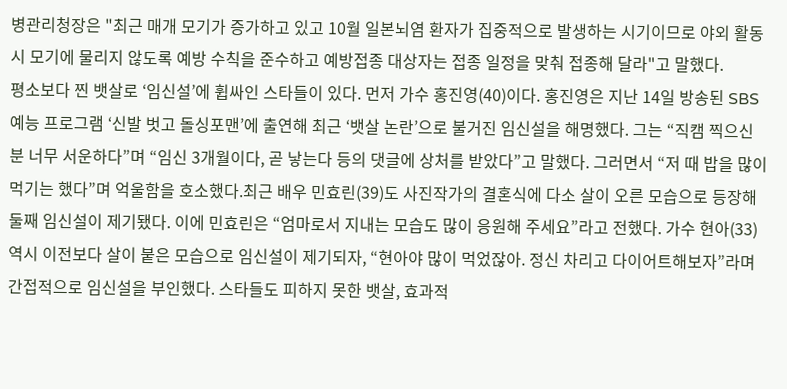병관리청장은 "최근 매개 모기가 증가하고 있고 10월 일본뇌염 환자가 집중적으로 발생하는 시기이므로 야외 활동 시 모기에 물리지 않도록 예방 수칙을 준수하고 예방접종 대상자는 접종 일정을 맞춰 접종해 달라"고 말했다.
평소보다 찐 뱃살로 ‘임신설’에 휩싸인 스타들이 있다. 먼저 가수 홍진영(40)이다. 홍진영은 지난 14일 방송된 SBS 예능 프로그램 ‘신발 벗고 돌싱포맨’에 출연해 최근 ‘뱃살 논란’으로 불거진 임신설을 해명했다. 그는 “직캠 찍으신 분 너무 서운하다”며 “임신 3개월이다, 곧 낳는다 등의 댓글에 상처를 받았다”고 말했다. 그러면서 “저 때 밥을 많이 먹기는 했다”며 억울함을 호소했다.최근 배우 민효린(39)도 사진작가의 결혼식에 다소 살이 오른 모습으로 등장해 둘째 임신설이 제기됐다. 이에 민효린은 “엄마로서 지내는 모습도 많이 응원해 주세요”라고 전했다. 가수 현아(33) 역시 이전보다 살이 붙은 모습으로 임신설이 제기되자, “현아야 많이 먹었잖아. 정신 차리고 다이어트해보자”라며 간접적으로 임신설을 부인했다. 스타들도 피하지 못한 뱃살, 효과적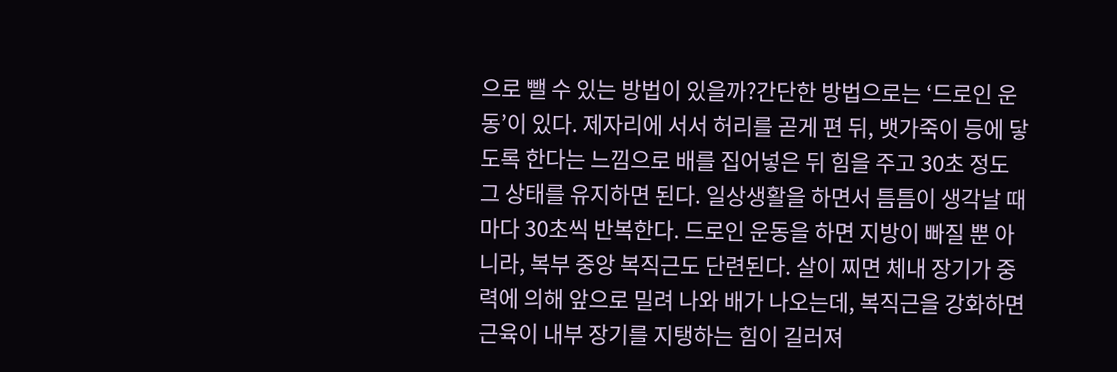으로 뺄 수 있는 방법이 있을까?간단한 방법으로는 ‘드로인 운동’이 있다. 제자리에 서서 허리를 곧게 편 뒤, 뱃가죽이 등에 닿도록 한다는 느낌으로 배를 집어넣은 뒤 힘을 주고 30초 정도 그 상태를 유지하면 된다. 일상생활을 하면서 틈틈이 생각날 때마다 30초씩 반복한다. 드로인 운동을 하면 지방이 빠질 뿐 아니라, 복부 중앙 복직근도 단련된다. 살이 찌면 체내 장기가 중력에 의해 앞으로 밀려 나와 배가 나오는데, 복직근을 강화하면 근육이 내부 장기를 지탱하는 힘이 길러져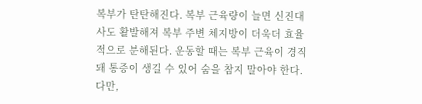복부가 탄탄해진다. 복부 근육량이 늘면 신진대사도 활발해져 복부 주변 체지방이 더욱더 효율적으로 분해된다. 운동할 때는 복부 근육이 경직돼 통증이 생길 수 있어 숨을 참지 말아야 한다. 다만,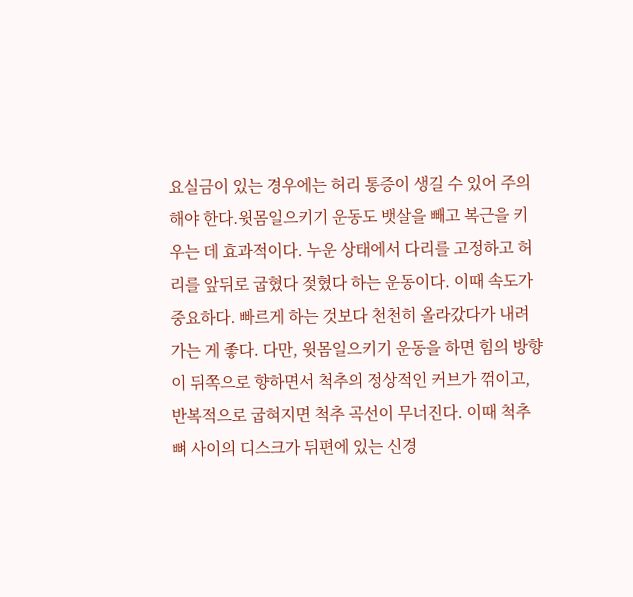요실금이 있는 경우에는 허리 통증이 생길 수 있어 주의해야 한다.윗몸일으키기 운동도 뱃살을 빼고 복근을 키우는 데 효과적이다. 누운 상태에서 다리를 고정하고 허리를 앞뒤로 굽혔다 젖혔다 하는 운동이다. 이때 속도가 중요하다. 빠르게 하는 것보다 천천히 올라갔다가 내려가는 게 좋다. 다만, 윗몸일으키기 운동을 하면 힘의 방향이 뒤쪽으로 향하면서 척추의 정상적인 커브가 꺾이고, 반복적으로 굽혀지면 척추 곡선이 무너진다. 이때 척추뼈 사이의 디스크가 뒤편에 있는 신경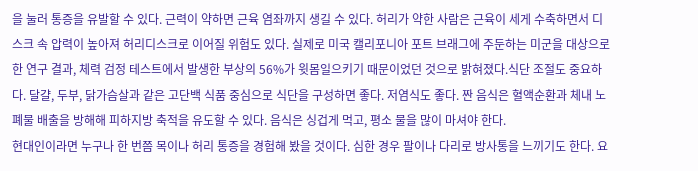을 눌러 통증을 유발할 수 있다. 근력이 약하면 근육 염좌까지 생길 수 있다. 허리가 약한 사람은 근육이 세게 수축하면서 디스크 속 압력이 높아져 허리디스크로 이어질 위험도 있다. 실제로 미국 캘리포니아 포트 브래그에 주둔하는 미군을 대상으로 한 연구 결과, 체력 검정 테스트에서 발생한 부상의 56%가 윗몸일으키기 때문이었던 것으로 밝혀졌다.식단 조절도 중요하다. 달걀, 두부, 닭가슴살과 같은 고단백 식품 중심으로 식단을 구성하면 좋다. 저염식도 좋다. 짠 음식은 혈액순환과 체내 노폐물 배출을 방해해 피하지방 축적을 유도할 수 있다. 음식은 싱겁게 먹고, 평소 물을 많이 마셔야 한다.
현대인이라면 누구나 한 번쯤 목이나 허리 통증을 경험해 봤을 것이다. 심한 경우 팔이나 다리로 방사통을 느끼기도 한다. 요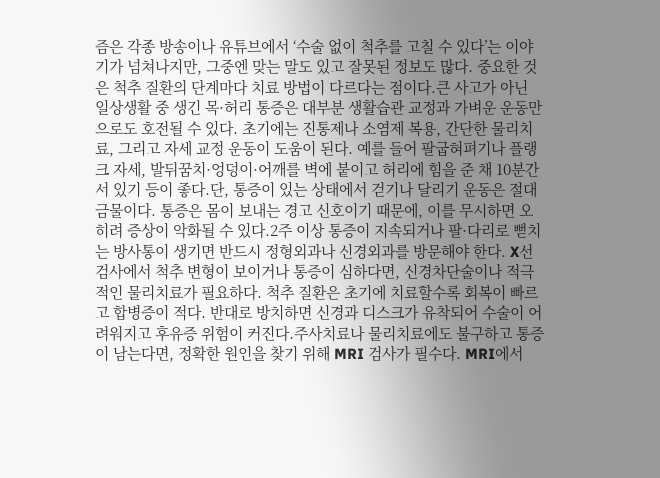즘은 각종 방송이나 유튜브에서 ‘수술 없이 척추를 고칠 수 있다’는 이야기가 넘쳐나지만, 그중엔 맞는 말도 있고 잘못된 정보도 많다. 중요한 것은 척추 질환의 단계마다 치료 방법이 다르다는 점이다.큰 사고가 아닌 일상생활 중 생긴 목·허리 통증은 대부분 생활습관 교정과 가벼운 운동만으로도 호전될 수 있다. 초기에는 진통제나 소염제 복용, 간단한 물리치료, 그리고 자세 교정 운동이 도움이 된다. 예를 들어 팔굽혀펴기나 플랭크 자세, 발뒤꿈치·엉덩이·어깨를 벽에 붙이고 허리에 힘을 준 채 10분간 서 있기 등이 좋다.단, 통증이 있는 상태에서 걷기나 달리기 운동은 절대 금물이다. 통증은 몸이 보내는 경고 신호이기 때문에, 이를 무시하면 오히려 증상이 악화될 수 있다.2주 이상 통증이 지속되거나 팔·다리로 뻗치는 방사통이 생기면 반드시 정형외과나 신경외과를 방문해야 한다. X선 검사에서 척추 변형이 보이거나 통증이 심하다면, 신경차단술이나 적극적인 물리치료가 필요하다. 척추 질환은 초기에 치료할수록 회복이 빠르고 합병증이 적다. 반대로 방치하면 신경과 디스크가 유착되어 수술이 어려워지고 후유증 위험이 커진다.주사치료나 물리치료에도 불구하고 통증이 남는다면, 정확한 원인을 찾기 위해 MRI 검사가 필수다. MRI에서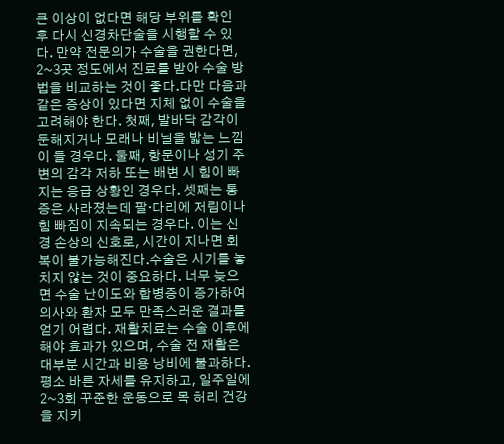큰 이상이 없다면 해당 부위를 확인 후 다시 신경차단술을 시행할 수 있다. 만약 전문의가 수술을 권한다면, 2~3곳 정도에서 진료를 받아 수술 방법을 비교하는 것이 좋다.다만 다음과 같은 증상이 있다면 지체 없이 수술을 고려해야 한다. 첫째, 발바닥 감각이 둔해지거나 모래나 비닐을 밟는 느낌이 들 경우다. 둘째, 항문이나 성기 주변의 감각 저하 또는 배변 시 힘이 빠지는 응급 상황인 경우다. 셋째는 통증은 사라졌는데 팔·다리에 저림이나 힘 빠짐이 지속되는 경우다. 이는 신경 손상의 신호로, 시간이 지나면 회복이 불가능해진다.수술은 시기를 놓치지 않는 것이 중요하다. 너무 늦으면 수술 난이도와 합병증이 증가하여 의사와 환자 모두 만족스러운 결과를 얻기 어렵다. 재활치료는 수술 이후에 해야 효과가 있으며, 수술 전 재활은 대부분 시간과 비용 낭비에 불과하다. 평소 바른 자세를 유지하고, 일주일에 2~3회 꾸준한 운동으로 목 허리 건강을 지키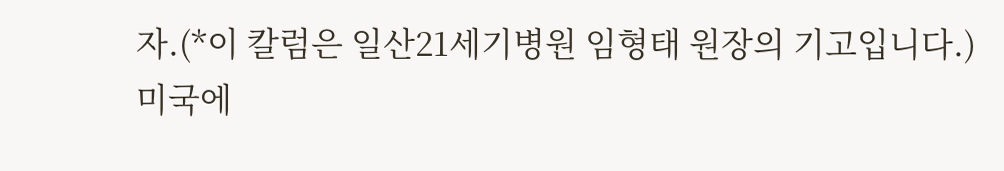자.(*이 칼럼은 일산21세기병원 임형태 원장의 기고입니다.)
미국에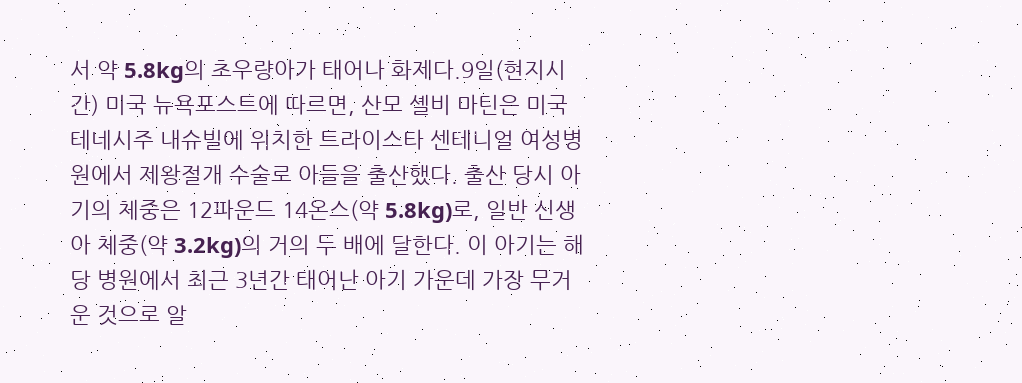서 약 5.8kg의 초우량아가 태어나 화제다.9일(현지시간) 미국 뉴욕포스트에 따르면, 산모 셸비 마틴은 미국 테네시주 내슈빌에 위치한 트라이스타 센테니얼 여성병원에서 제왕절개 수술로 아들을 출산했다. 출산 당시 아기의 체중은 12파운드 14온스(약 5.8kg)로, 일반 신생아 체중(약 3.2kg)의 거의 두 배에 달한다. 이 아기는 해당 병원에서 최근 3년간 태어난 아기 가운데 가장 무거운 것으로 알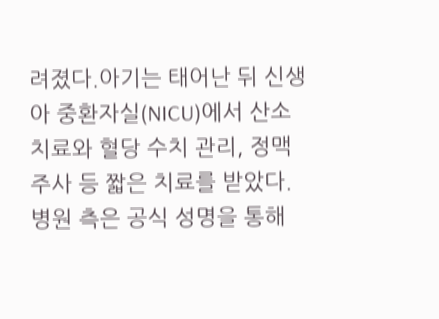려졌다.아기는 태어난 뒤 신생아 중환자실(NICU)에서 산소 치료와 혈당 수치 관리, 정맥 주사 등 짧은 치료를 받았다. 병원 측은 공식 성명을 통해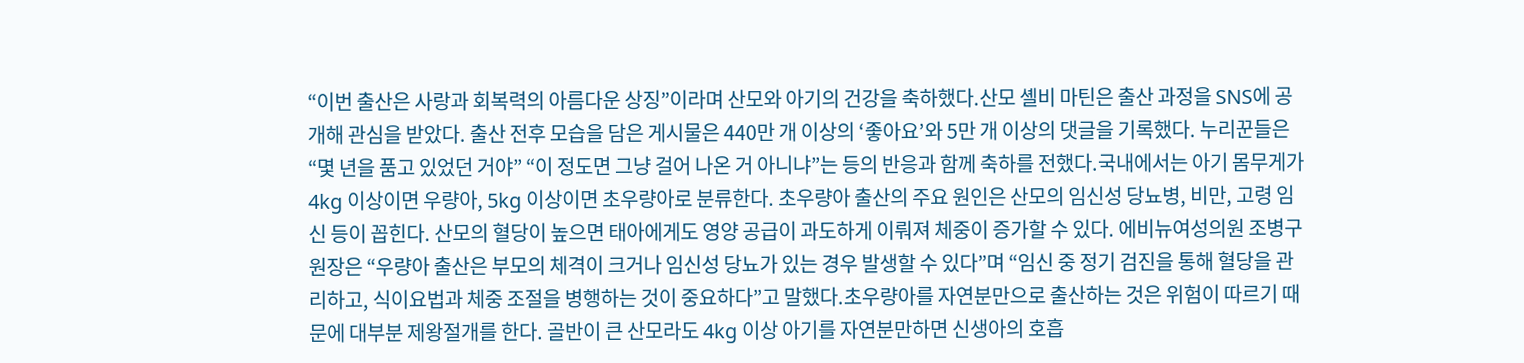“이번 출산은 사랑과 회복력의 아름다운 상징”이라며 산모와 아기의 건강을 축하했다.산모 셸비 마틴은 출산 과정을 SNS에 공개해 관심을 받았다. 출산 전후 모습을 담은 게시물은 440만 개 이상의 ‘좋아요’와 5만 개 이상의 댓글을 기록했다. 누리꾼들은 “몇 년을 품고 있었던 거야” “이 정도면 그냥 걸어 나온 거 아니냐”는 등의 반응과 함께 축하를 전했다.국내에서는 아기 몸무게가 4kg 이상이면 우량아, 5kg 이상이면 초우량아로 분류한다. 초우량아 출산의 주요 원인은 산모의 임신성 당뇨병, 비만, 고령 임신 등이 꼽힌다. 산모의 혈당이 높으면 태아에게도 영양 공급이 과도하게 이뤄져 체중이 증가할 수 있다. 에비뉴여성의원 조병구 원장은 “우량아 출산은 부모의 체격이 크거나 임신성 당뇨가 있는 경우 발생할 수 있다”며 “임신 중 정기 검진을 통해 혈당을 관리하고, 식이요법과 체중 조절을 병행하는 것이 중요하다”고 말했다.초우량아를 자연분만으로 출산하는 것은 위험이 따르기 때문에 대부분 제왕절개를 한다. 골반이 큰 산모라도 4kg 이상 아기를 자연분만하면 신생아의 호흡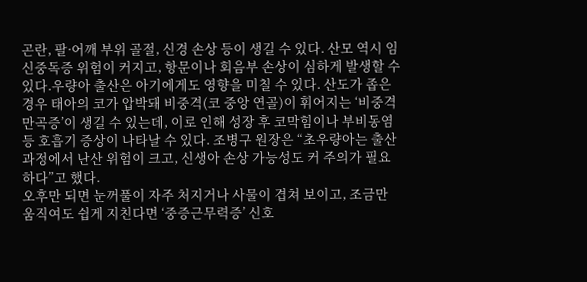곤란, 팔·어깨 부위 골절, 신경 손상 등이 생길 수 있다. 산모 역시 임신중독증 위험이 커지고, 항문이나 회음부 손상이 심하게 발생할 수 있다.우량아 출산은 아기에게도 영향을 미칠 수 있다. 산도가 좁은 경우 태아의 코가 압박돼 비중격(코 중앙 연골)이 휘어지는 ‘비중격 만곡증’이 생길 수 있는데, 이로 인해 성장 후 코막힘이나 부비동염 등 호흡기 증상이 나타날 수 있다. 조병구 원장은 “초우량아는 출산 과정에서 난산 위험이 크고, 신생아 손상 가능성도 커 주의가 필요하다”고 했다.
오후만 되면 눈꺼풀이 자주 처지거나 사물이 겹쳐 보이고, 조금만 움직여도 쉽게 지친다면 ‘중증근무력증’ 신호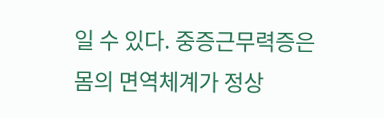일 수 있다. 중증근무력증은 몸의 면역체계가 정상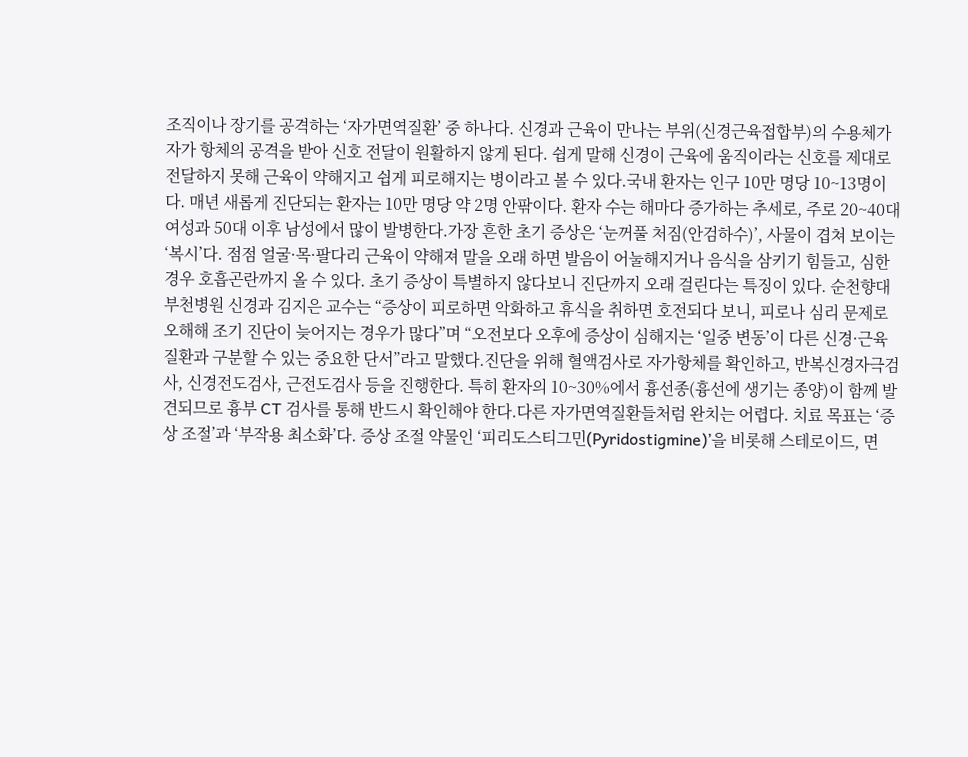조직이나 장기를 공격하는 ‘자가면역질환’ 중 하나다. 신경과 근육이 만나는 부위(신경근육접합부)의 수용체가 자가 항체의 공격을 받아 신호 전달이 원활하지 않게 된다. 쉽게 말해 신경이 근육에 움직이라는 신호를 제대로 전달하지 못해 근육이 약해지고 쉽게 피로해지는 병이라고 볼 수 있다.국내 환자는 인구 10만 명당 10~13명이다. 매년 새롭게 진단되는 환자는 10만 명당 약 2명 안팎이다. 환자 수는 해마다 증가하는 추세로, 주로 20~40대 여성과 50대 이후 남성에서 많이 발병한다.가장 흔한 초기 증상은 ‘눈꺼풀 처짐(안검하수)’, 사물이 겹쳐 보이는 ‘복시’다. 점점 얼굴·목·팔다리 근육이 약해져 말을 오래 하면 발음이 어눌해지거나 음식을 삼키기 힘들고, 심한 경우 호흡곤란까지 올 수 있다. 초기 증상이 특별하지 않다보니 진단까지 오래 걸린다는 특징이 있다. 순천향대 부천병원 신경과 김지은 교수는 “증상이 피로하면 악화하고 휴식을 취하면 호전되다 보니, 피로나 심리 문제로 오해해 조기 진단이 늦어지는 경우가 많다”며 “오전보다 오후에 증상이 심해지는 ‘일중 변동’이 다른 신경·근육 질환과 구분할 수 있는 중요한 단서”라고 말했다.진단을 위해 혈액검사로 자가항체를 확인하고, 반복신경자극검사, 신경전도검사, 근전도검사 등을 진행한다. 특히 환자의 10~30%에서 흉선종(흉선에 생기는 종양)이 함께 발견되므로 흉부 CT 검사를 통해 반드시 확인해야 한다.다른 자가면역질환들처럼 완치는 어렵다. 치료 목표는 ‘증상 조절’과 ‘부작용 최소화’다. 증상 조절 약물인 ‘피리도스티그민(Pyridostigmine)’을 비롯해 스테로이드, 면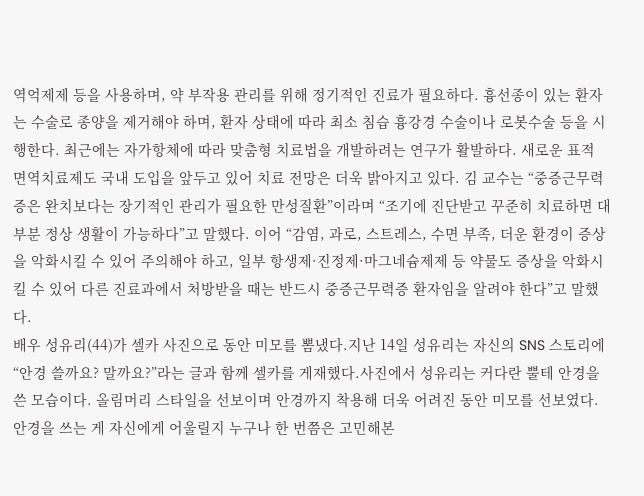역억제제 등을 사용하며, 약 부작용 관리를 위해 정기적인 진료가 필요하다. 흉선종이 있는 환자는 수술로 종양을 제거해야 하며, 환자 상태에 따라 최소 침습 흉강경 수술이나 로봇수술 등을 시행한다. 최근에는 자가항체에 따라 맞춤형 치료법을 개발하려는 연구가 활발하다. 새로운 표적 면역치료제도 국내 도입을 앞두고 있어 치료 전망은 더욱 밝아지고 있다. 김 교수는 “중증근무력증은 완치보다는 장기적인 관리가 필요한 만성질환”이라며 “조기에 진단받고 꾸준히 치료하면 대부분 정상 생활이 가능하다”고 말했다. 이어 “감염, 과로, 스트레스, 수면 부족, 더운 환경이 증상을 악화시킬 수 있어 주의해야 하고, 일부 항생제·진정제·마그네슘제제 등 약물도 증상을 악화시킬 수 있어 다른 진료과에서 처방받을 때는 반드시 중증근무력증 환자임을 알려야 한다”고 말했다.
배우 성유리(44)가 셀카 사진으로 동안 미모를 뽐냈다.지난 14일 성유리는 자신의 SNS 스토리에 “안경 쓸까요? 말까요?”라는 글과 함께 셀카를 게재했다.사진에서 성유리는 커다란 뿔테 안경을 쓴 모습이다. 올림머리 스타일을 선보이며 안경까지 착용해 더욱 어려진 동안 미모를 선보였다.안경을 쓰는 게 자신에게 어울릴지 누구나 한 번쯤은 고민해본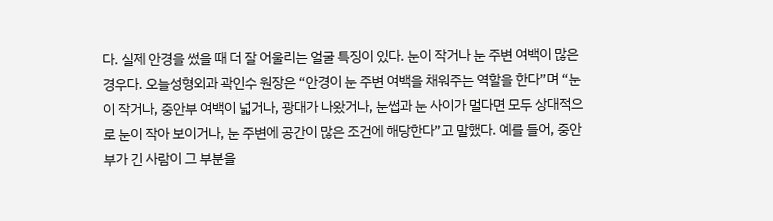다. 실제 안경을 썼을 때 더 잘 어울리는 얼굴 특징이 있다. 눈이 작거나 눈 주변 여백이 많은 경우다. 오늘성형외과 곽인수 원장은 “안경이 눈 주변 여백을 채워주는 역할을 한다”며 “눈이 작거나, 중안부 여백이 넓거나, 광대가 나왔거나, 눈썹과 눈 사이가 멀다면 모두 상대적으로 눈이 작아 보이거나, 눈 주변에 공간이 많은 조건에 해당한다”고 말했다. 예를 들어, 중안부가 긴 사람이 그 부분을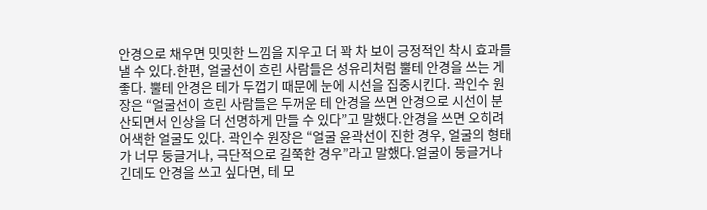안경으로 채우면 밋밋한 느낌을 지우고 더 꽉 차 보이 긍정적인 착시 효과를 낼 수 있다.한편, 얼굴선이 흐린 사람들은 성유리처럼 뿔테 안경을 쓰는 게 좋다. 뿔테 안경은 테가 두껍기 때문에 눈에 시선을 집중시킨다. 곽인수 원장은 “얼굴선이 흐린 사람들은 두꺼운 테 안경을 쓰면 안경으로 시선이 분산되면서 인상을 더 선명하게 만들 수 있다”고 말했다.안경을 쓰면 오히려 어색한 얼굴도 있다. 곽인수 원장은 “얼굴 윤곽선이 진한 경우, 얼굴의 형태가 너무 둥글거나, 극단적으로 길쭉한 경우”라고 말했다.얼굴이 둥글거나 긴데도 안경을 쓰고 싶다면, 테 모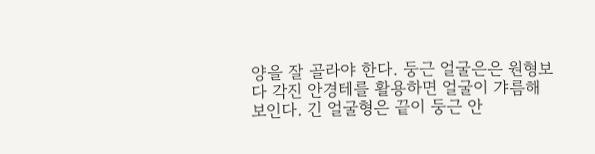양을 잘 골라야 한다. 둥근 얼굴은은 원형보다 각진 안경테를 활용하면 얼굴이 갸름해 보인다. 긴 얼굴형은 끝이 둥근 안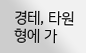경테, 타원형에 가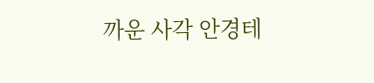까운 사각 안경테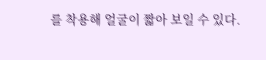를 착용해 얼굴이 짧아 보일 수 있다.